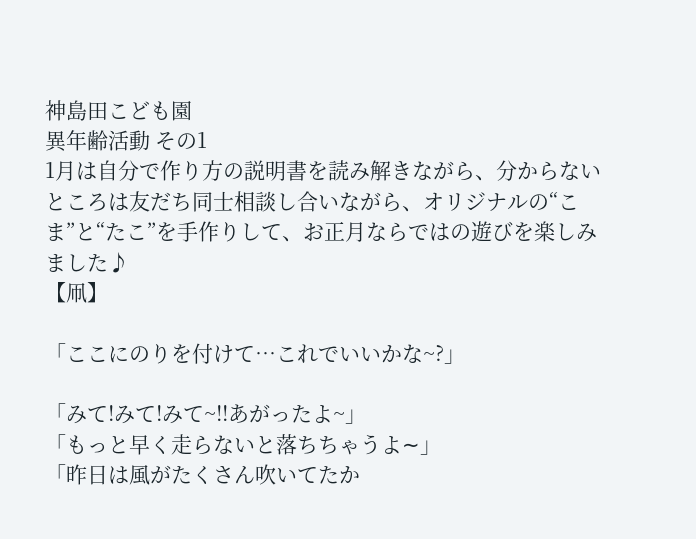神島田こども園
異年齢活動 その1
1月は自分で作り方の説明書を読み解きながら、分からないところは友だち同士相談し合いながら、オリジナルの“こま”と“たこ”を手作りして、お正月ならではの遊びを楽しみました♪
【凧】

「ここにのりを付けて…これでいいかな~?」

「みて!みて!みて~!!あがったよ~」
「もっと早く走らないと落ちちゃうよ∼」
「昨日は風がたくさん吹いてたか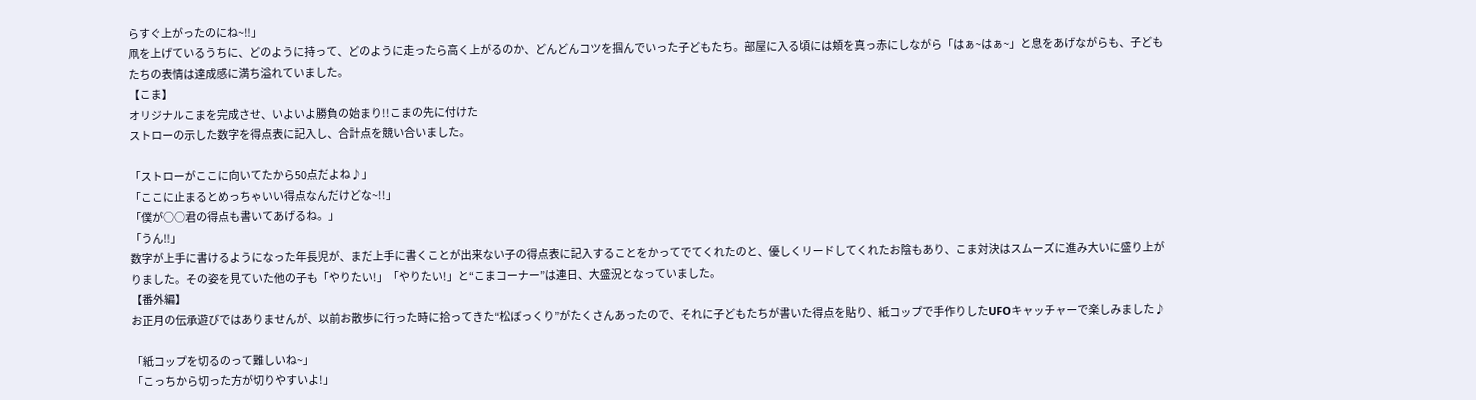らすぐ上がったのにね~‼」
凧を上げているうちに、どのように持って、どのように走ったら高く上がるのか、どんどんコツを掴んでいった子どもたち。部屋に入る頃には頬を真っ赤にしながら「はぁ~はぁ~」と息をあげながらも、子どもたちの表情は達成感に満ち溢れていました。
【こま】
オリジナルこまを完成させ、いよいよ勝負の始まり!!こまの先に付けた
ストローの示した数字を得点表に記入し、合計点を競い合いました。

「ストローがここに向いてたから50点だよね♪」
「ここに止まるとめっちゃいい得点なんだけどな~!!」
「僕が○○君の得点も書いてあげるね。」
「うん‼」
数字が上手に書けるようになった年長児が、まだ上手に書くことが出来ない子の得点表に記入することをかってでてくれたのと、優しくリードしてくれたお陰もあり、こま対決はスムーズに進み大いに盛り上がりました。その姿を見ていた他の子も「やりたい!」「やりたい!」と“こまコーナー”は連日、大盛況となっていました。
【番外編】
お正月の伝承遊びではありませんが、以前お散歩に行った時に拾ってきた“松ぼっくり”がたくさんあったので、それに子どもたちが書いた得点を貼り、紙コップで手作りしたUFOキャッチャーで楽しみました♪

「紙コップを切るのって難しいね~」
「こっちから切った方が切りやすいよ!」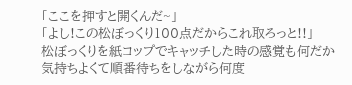「ここを押すと開くんだ~」
「よし!この松ぼっくり100点だからこれ取ろっと!!」
松ぼっくりを紙コップでキャッチした時の感覚も何だか気持ちよくて順番待ちをしながら何度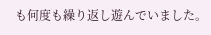も何度も繰り返し遊んでいました。